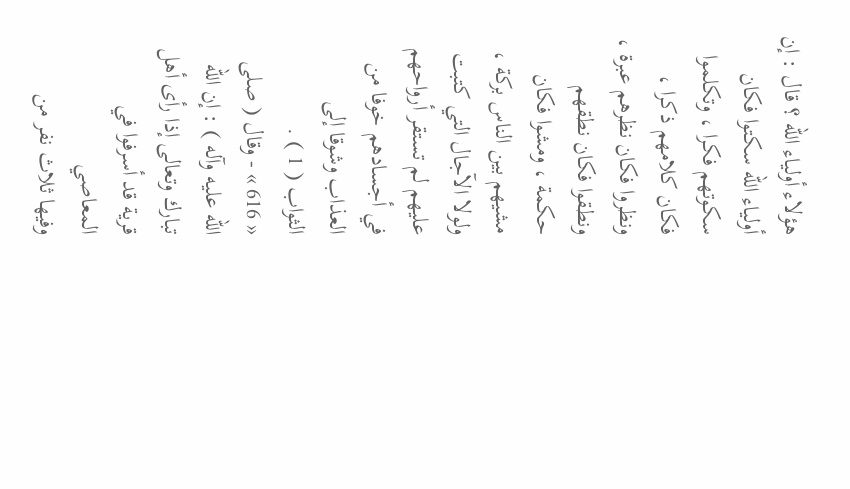هؤلاء أولياء الله ؟ قال : إن أولياء الله سكتوا فكان سكوتهم فكرا ، وتكلموا
فكان كلامهم ذكرا ، ونظروا فكان نظرهم عبرة ، ونطقوا فكان نطقهم
حكمة ، ومشوا فكان مشيهم بين الناس بركة ، ولولا الآجال التي كتبت
عليهم لم تستقر أرواحهم في أجسادهم خوفا من العذاب وشوقا إلى
الثواب ( 1 ) .
« 616 » - وقال ( صلى الله عليه وآله ) : إن الله تبارك وتعالى إذا رأى أهل قرية قد أسرفوا في المعاصي
وفيها ثلاث نفر من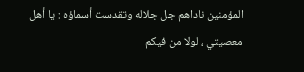المؤمنين ناداهم جل جلاله وتقدست أسماؤه : يا أهل
معصيتي ، لولا من فيكم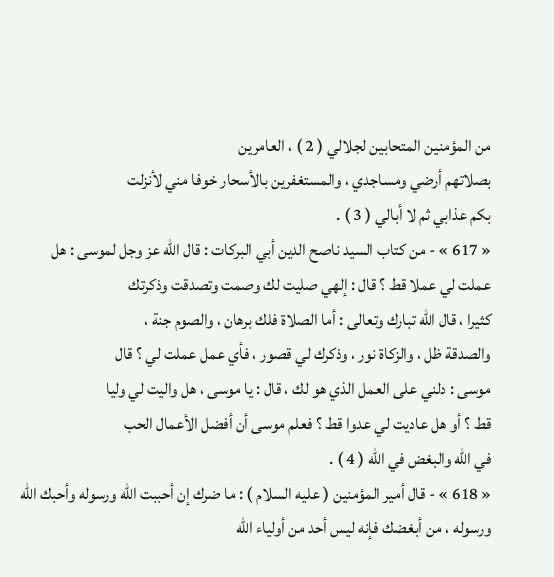من المؤمنين المتحابين لجلالي ( 2 ) ، العامرين
بصلاتهم أرضي ومساجدي ، والمستغفرين بالأسحار خوفا مني لأنزلت
بكم عذابي ثم لا أبالي ( 3 ) .
« 617 » - من كتاب السيد ناصح الدين أبي البركات : قال الله عز وجل لموسى : هل
عملت لي عملا قط ؟ قال : إلهي صليت لك وصمت وتصدقت وذكرتك
كثيرا ، قال الله تبارك وتعالى : أما الصلاة فلك برهان ، والصوم جنة ،
والصدقة ظل ، والزكاة نور ، وذكرك لي قصور ، فأي عمل عملت لي ؟ قال
موسى : دلني على العمل الذي هو لك ، قال : يا موسى ، هل واليت لي وليا
قط ؟ أو هل عاديت لي عدوا قط ؟ فعلم موسى أن أفضل الأعمال الحب
في الله والبغض في الله ( 4 ) .
« 618 » - قال أمير المؤمنين ( عليه السلام ) : ما ضرك إن أحببت الله ورسوله وأحبك الله
ورسوله ، من أبغضك فإنه ليس أحد من أولياء الله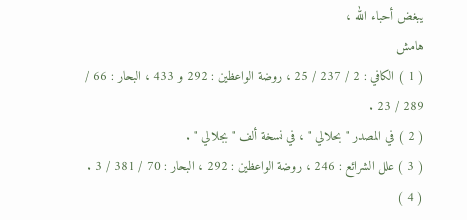يبغض أحباء الله ،
هامش
( 1 ) الكافي : 2 / 237 / 25 ، روضة الواعظين : 292 و 433 ، البحار : 66 / 289 / 23 .
( 2 ) في المصدر " بحلالي " ، في نسخة ألف " بجلالي " .
( 3 ) علل الشرائع : 246 ، روضة الواعظين : 292 ، البحار : 70 / 381 / 3 .
( 4 )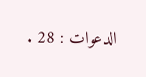الدعوات : 28 .